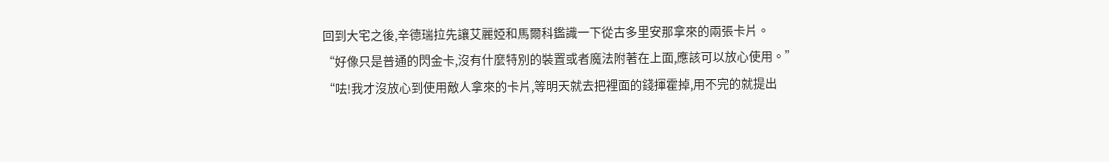回到大宅之後,辛德瑞拉先讓艾麗婭和馬爾科鑑識一下從古多里安那拿來的兩張卡片。
“好像只是普通的閃金卡,沒有什麼特別的裝置或者魔法附著在上面,應該可以放心使用。”
“呿!我才沒放心到使用敵人拿來的卡片,等明天就去把裡面的錢揮霍掉,用不完的就提出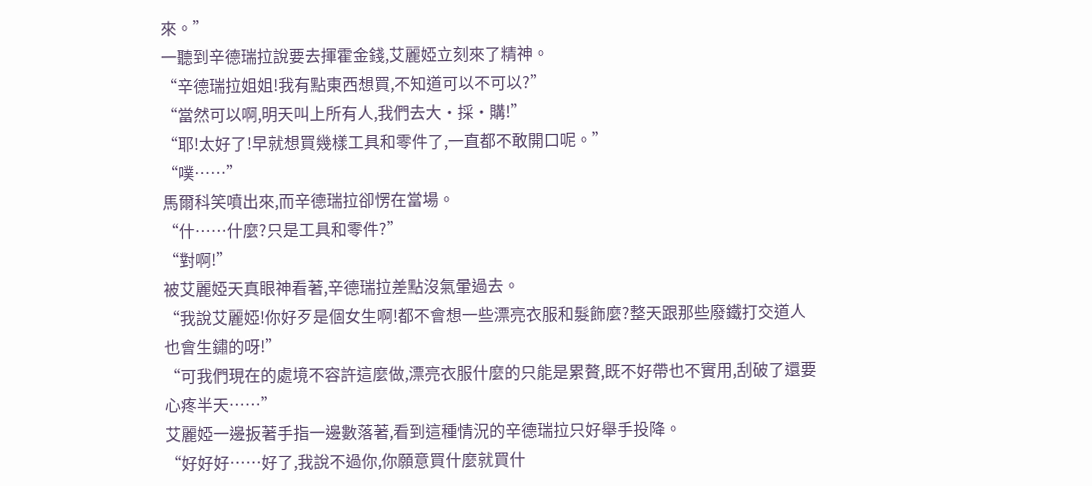來。”
一聽到辛德瑞拉說要去揮霍金錢,艾麗婭立刻來了精神。
“辛德瑞拉姐姐!我有點東西想買,不知道可以不可以?”
“當然可以啊,明天叫上所有人,我們去大·採·購!”
“耶!太好了!早就想買幾樣工具和零件了,一直都不敢開口呢。”
“噗……”
馬爾科笑噴出來,而辛德瑞拉卻愣在當場。
“什……什麼?只是工具和零件?”
“對啊!”
被艾麗婭天真眼神看著,辛德瑞拉差點沒氣暈過去。
“我說艾麗婭!你好歹是個女生啊!都不會想一些漂亮衣服和髮飾麼?整天跟那些廢鐵打交道人也會生鏽的呀!”
“可我們現在的處境不容許這麼做,漂亮衣服什麼的只能是累贅,既不好帶也不實用,刮破了還要心疼半天……”
艾麗婭一邊扳著手指一邊數落著,看到這種情況的辛德瑞拉只好舉手投降。
“好好好……好了,我說不過你,你願意買什麼就買什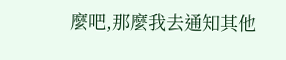麼吧,那麼我去通知其他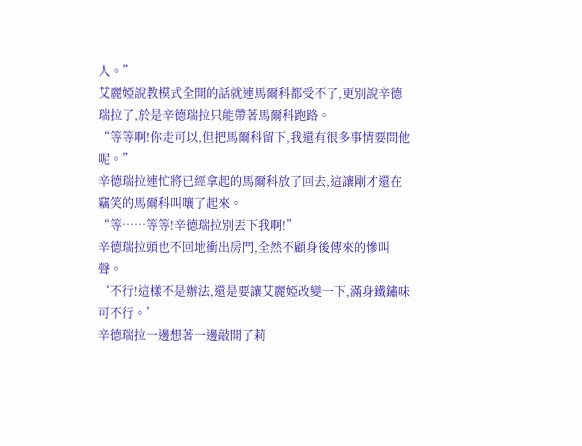人。”
艾麗婭說教模式全開的話就連馬爾科都受不了,更別說辛德瑞拉了,於是辛德瑞拉只能帶著馬爾科跑路。
“等等啊!你走可以,但把馬爾科留下,我還有很多事情要問他呢。”
辛德瑞拉連忙將已經拿起的馬爾科放了回去,這讓剛才還在竊笑的馬爾科叫嚷了起來。
“等……等等!辛德瑞拉別丟下我啊!”
辛德瑞拉頭也不回地衝出房門,全然不顧身後傳來的慘叫聲。
‘不行!這樣不是辦法,還是要讓艾麗婭改變一下,滿身鐵鏽味可不行。’
辛德瑞拉一邊想著一邊敲開了莉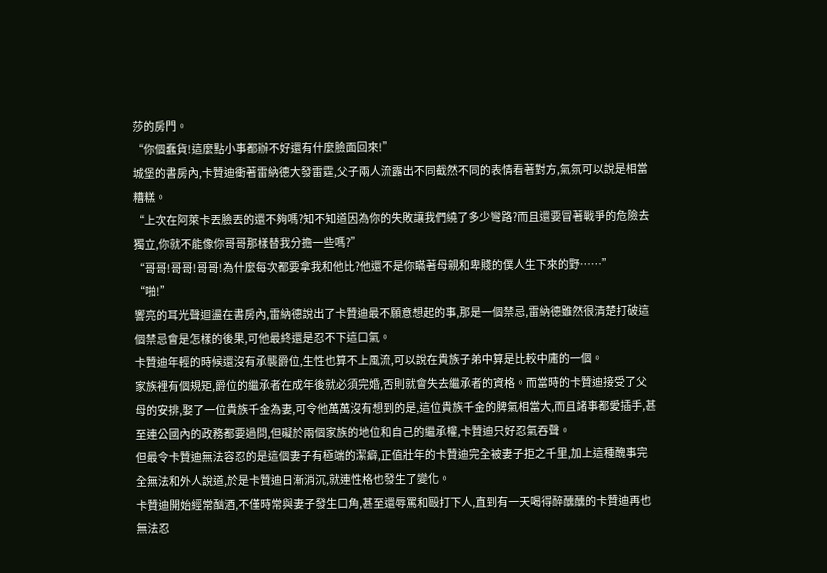莎的房門。
“你個蠢貨!這麼點小事都辦不好還有什麼臉面回來!”
城堡的書房內,卡贊迪衝著雷納德大發雷霆,父子兩人流露出不同截然不同的表情看著對方,氣氛可以說是相當糟糕。
“上次在阿萊卡丟臉丟的還不夠嗎?知不知道因為你的失敗讓我們繞了多少彎路?而且還要冒著戰爭的危險去獨立,你就不能像你哥哥那樣替我分擔一些嗎?”
“哥哥!哥哥!哥哥!為什麼每次都要拿我和他比?他還不是你瞞著母親和卑賤的僕人生下來的野……”
“啪!”
響亮的耳光聲迴盪在書房內,雷納德說出了卡贊迪最不願意想起的事,那是一個禁忌,雷納德雖然很清楚打破這個禁忌會是怎樣的後果,可他最終還是忍不下這口氣。
卡贊迪年輕的時候還沒有承襲爵位,生性也算不上風流,可以說在貴族子弟中算是比較中庸的一個。
家族裡有個規矩,爵位的繼承者在成年後就必須完婚,否則就會失去繼承者的資格。而當時的卡贊迪接受了父母的安排,娶了一位貴族千金為妻,可令他萬萬沒有想到的是,這位貴族千金的脾氣相當大,而且諸事都愛插手,甚至連公國內的政務都要過問,但礙於兩個家族的地位和自己的繼承權,卡贊迪只好忍氣吞聲。
但最令卡贊迪無法容忍的是這個妻子有極端的潔癖,正值壯年的卡贊迪完全被妻子拒之千里,加上這種醜事完全無法和外人說道,於是卡贊迪日漸消沉,就連性格也發生了變化。
卡贊迪開始經常酗酒,不僅時常與妻子發生口角,甚至還辱罵和毆打下人,直到有一天喝得醉醺醺的卡贊迪再也無法忍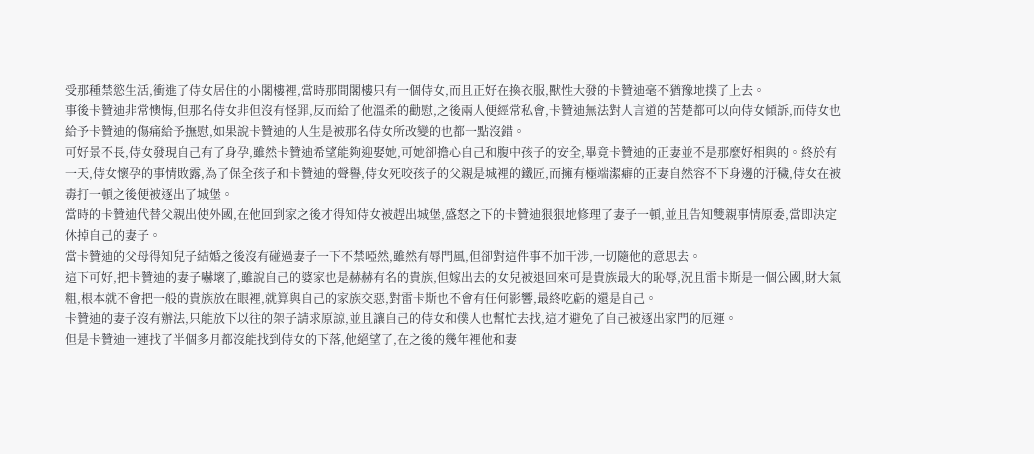受那種禁慾生活,衝進了侍女居住的小閣樓裡,當時那間閣樓只有一個侍女,而且正好在換衣服,獸性大發的卡贊迪毫不猶豫地撲了上去。
事後卡贊迪非常懊悔,但那名侍女非但沒有怪罪,反而給了他溫柔的勸慰,之後兩人便經常私會,卡贊迪無法對人言道的苦楚都可以向侍女傾訴,而侍女也給予卡贊迪的傷痛給予撫慰,如果說卡贊迪的人生是被那名侍女所改變的也都一點沒錯。
可好景不長,侍女發現自己有了身孕,雖然卡贊迪希望能夠迎娶她,可她卻擔心自己和腹中孩子的安全,畢竟卡贊迪的正妻並不是那麼好相與的。終於有一天,侍女懷孕的事情敗露,為了保全孩子和卡贊迪的聲譽,侍女死咬孩子的父親是城裡的鐵匠,而擁有極端潔癖的正妻自然容不下身邊的汙穢,侍女在被毒打一頓之後便被逐出了城堡。
當時的卡贊迪代替父親出使外國,在他回到家之後才得知侍女被趕出城堡,盛怒之下的卡贊迪狠狠地修理了妻子一頓,並且告知雙親事情原委,當即決定休掉自己的妻子。
當卡贊迪的父母得知兒子結婚之後沒有碰過妻子一下不禁啞然,雖然有辱門風,但卻對這件事不加干涉,一切隨他的意思去。
這下可好,把卡贊迪的妻子嚇壞了,雖說自己的婆家也是赫赫有名的貴族,但嫁出去的女兒被退回來可是貴族最大的恥辱,況且雷卡斯是一個公國,財大氣粗,根本就不會把一般的貴族放在眼裡,就算與自己的家族交惡,對雷卡斯也不會有任何影響,最終吃虧的還是自己。
卡贊迪的妻子沒有辦法,只能放下以往的架子請求原諒,並且讓自己的侍女和僕人也幫忙去找,這才避免了自己被逐出家門的厄運。
但是卡贊迪一連找了半個多月都沒能找到侍女的下落,他絕望了,在之後的幾年裡他和妻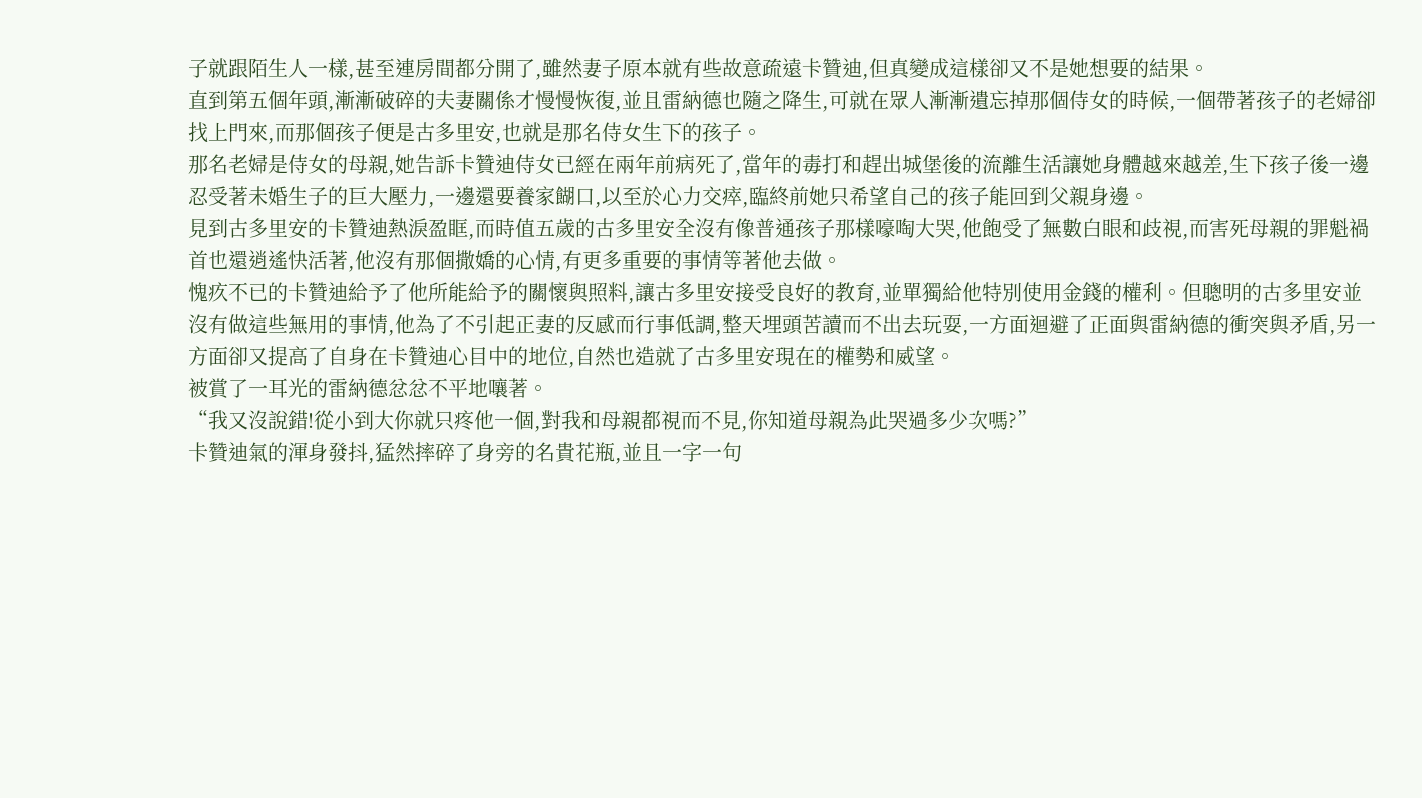子就跟陌生人一樣,甚至連房間都分開了,雖然妻子原本就有些故意疏遠卡贊迪,但真變成這樣卻又不是她想要的結果。
直到第五個年頭,漸漸破碎的夫妻關係才慢慢恢復,並且雷納德也隨之降生,可就在眾人漸漸遺忘掉那個侍女的時候,一個帶著孩子的老婦卻找上門來,而那個孩子便是古多里安,也就是那名侍女生下的孩子。
那名老婦是侍女的母親,她告訴卡贊迪侍女已經在兩年前病死了,當年的毒打和趕出城堡後的流離生活讓她身體越來越差,生下孩子後一邊忍受著未婚生子的巨大壓力,一邊還要養家餬口,以至於心力交瘁,臨終前她只希望自己的孩子能回到父親身邊。
見到古多里安的卡贊迪熱淚盈眶,而時值五歲的古多里安全沒有像普通孩子那樣嚎啕大哭,他飽受了無數白眼和歧視,而害死母親的罪魁禍首也還逍遙快活著,他沒有那個撒嬌的心情,有更多重要的事情等著他去做。
愧疚不已的卡贊迪給予了他所能給予的關懷與照料,讓古多里安接受良好的教育,並單獨給他特別使用金錢的權利。但聰明的古多里安並沒有做這些無用的事情,他為了不引起正妻的反感而行事低調,整天埋頭苦讀而不出去玩耍,一方面迴避了正面與雷納德的衝突與矛盾,另一方面卻又提高了自身在卡贊迪心目中的地位,自然也造就了古多里安現在的權勢和威望。
被賞了一耳光的雷納德忿忿不平地嚷著。
“我又沒說錯!從小到大你就只疼他一個,對我和母親都視而不見,你知道母親為此哭過多少次嗎?”
卡贊迪氣的渾身發抖,猛然摔碎了身旁的名貴花瓶,並且一字一句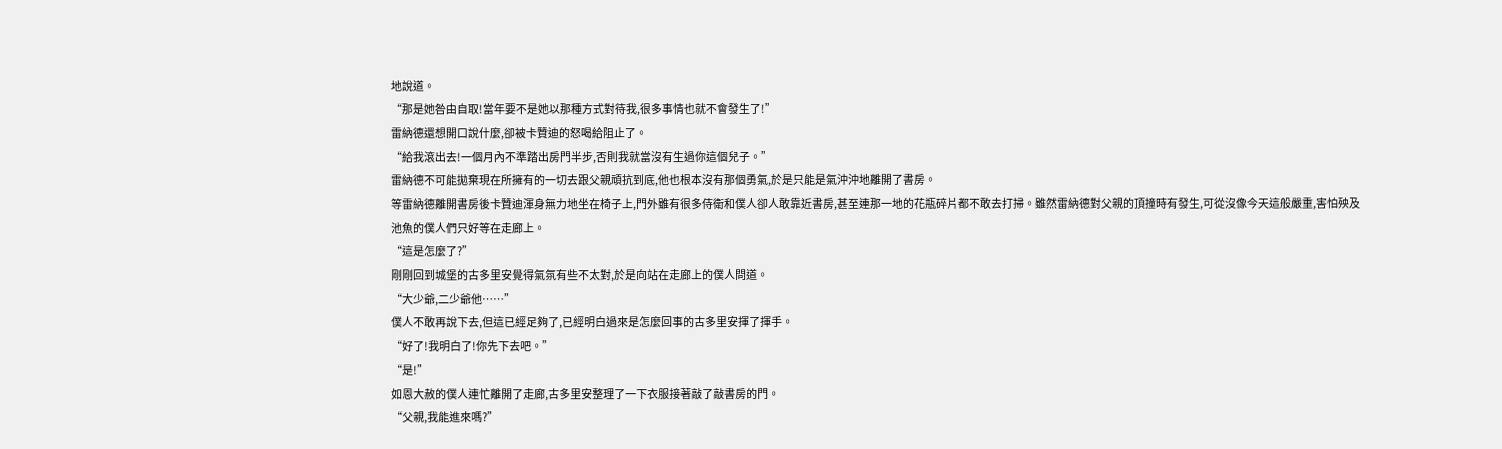地說道。
“那是她咎由自取!當年要不是她以那種方式對待我,很多事情也就不會發生了!”
雷納德還想開口說什麼,卻被卡贊迪的怒喝給阻止了。
“給我滾出去!一個月內不準踏出房門半步,否則我就當沒有生過你這個兒子。”
雷納德不可能拋棄現在所擁有的一切去跟父親頑抗到底,他也根本沒有那個勇氣,於是只能是氣沖沖地離開了書房。
等雷納德離開書房後卡贊迪渾身無力地坐在椅子上,門外雖有很多侍衛和僕人卻人敢靠近書房,甚至連那一地的花瓶碎片都不敢去打掃。雖然雷納德對父親的頂撞時有發生,可從沒像今天這般嚴重,害怕殃及池魚的僕人們只好等在走廊上。
“這是怎麼了?”
剛剛回到城堡的古多里安覺得氣氛有些不太對,於是向站在走廊上的僕人問道。
“大少爺,二少爺他……”
僕人不敢再說下去,但這已經足夠了,已經明白過來是怎麼回事的古多里安揮了揮手。
“好了!我明白了!你先下去吧。”
“是!”
如恩大赦的僕人連忙離開了走廊,古多里安整理了一下衣服接著敲了敲書房的門。
“父親,我能進來嗎?”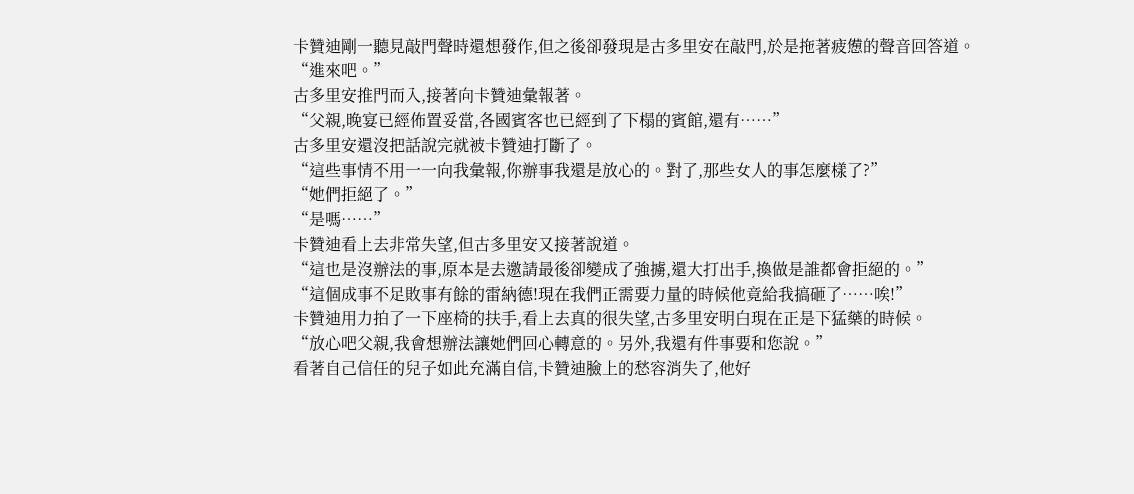卡贊迪剛一聽見敲門聲時還想發作,但之後卻發現是古多里安在敲門,於是拖著疲憊的聲音回答道。
“進來吧。”
古多里安推門而入,接著向卡贊迪彙報著。
“父親,晚宴已經佈置妥當,各國賓客也已經到了下榻的賓館,還有……”
古多里安還沒把話說完就被卡贊迪打斷了。
“這些事情不用一一向我彙報,你辦事我還是放心的。對了,那些女人的事怎麼樣了?”
“她們拒絕了。”
“是嗎……”
卡贊迪看上去非常失望,但古多里安又接著說道。
“這也是沒辦法的事,原本是去邀請最後卻變成了強擄,還大打出手,換做是誰都會拒絕的。”
“這個成事不足敗事有餘的雷納德!現在我們正需要力量的時候他竟給我搞砸了……唉!”
卡贊迪用力拍了一下座椅的扶手,看上去真的很失望,古多里安明白現在正是下猛藥的時候。
“放心吧父親,我會想辦法讓她們回心轉意的。另外,我還有件事要和您說。”
看著自己信任的兒子如此充滿自信,卡贊迪臉上的愁容消失了,他好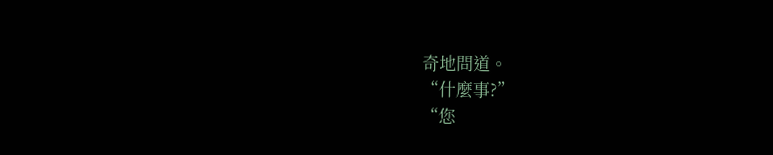奇地問道。
“什麼事?”
“您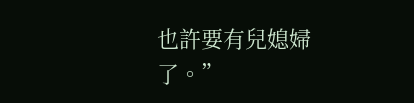也許要有兒媳婦了。”